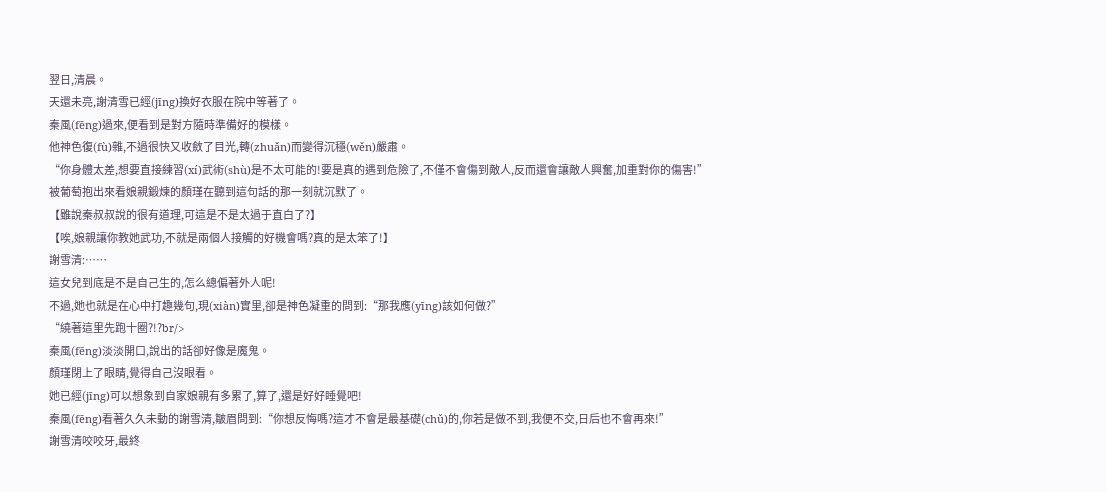翌日,清晨。
天還未亮,謝清雪已經(jīng)換好衣服在院中等著了。
秦風(fēng)過來,便看到是對方隨時準備好的模樣。
他神色復(fù)雜,不過很快又收斂了目光,轉(zhuǎn)而變得沉穩(wěn)嚴肅。
“你身體太差,想要直接練習(xí)武術(shù)是不太可能的!要是真的遇到危險了,不僅不會傷到敵人,反而還會讓敵人興奮,加重對你的傷害!”
被葡萄抱出來看娘親鍛煉的顏瑾在聽到這句話的那一刻就沉默了。
【雖說秦叔叔說的很有道理,可這是不是太過于直白了?】
【唉,娘親讓你教她武功,不就是兩個人接觸的好機會嗎?真的是太笨了!】
謝雪清:……
這女兒到底是不是自己生的,怎么總偏著外人呢!
不過,她也就是在心中打趣幾句,現(xiàn)實里,卻是神色凝重的問到:“那我應(yīng)該如何做?”
“繞著這里先跑十圈?!?br/>
秦風(fēng)淡淡開口,說出的話卻好像是魔鬼。
顏瑾閉上了眼睛,覺得自己沒眼看。
她已經(jīng)可以想象到自家娘親有多累了,算了,還是好好睡覺吧!
秦風(fēng)看著久久未動的謝雪清,皺眉問到:“你想反悔嗎?這才不會是最基礎(chǔ)的,你若是做不到,我便不交,日后也不會再來!”
謝雪清咬咬牙,最終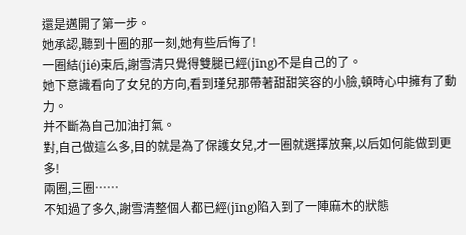還是邁開了第一步。
她承認,聽到十圈的那一刻,她有些后悔了!
一圈結(jié)束后,謝雪清只覺得雙腿已經(jīng)不是自己的了。
她下意識看向了女兒的方向,看到瑾兒那帶著甜甜笑容的小臉,頓時心中擁有了動力。
并不斷為自己加油打氣。
對,自己做這么多,目的就是為了保護女兒,才一圈就選擇放棄,以后如何能做到更多!
兩圈,三圈……
不知過了多久,謝雪清整個人都已經(jīng)陷入到了一陣麻木的狀態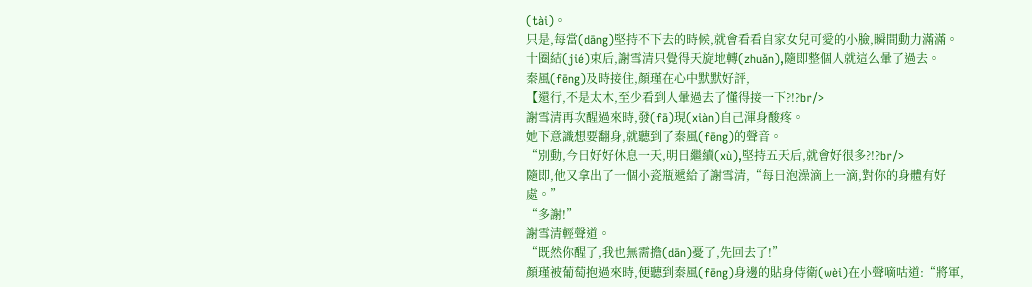(tài)。
只是,每當(dāng)堅持不下去的時候,就會看看自家女兒可愛的小臉,瞬間動力滿滿。
十圈結(jié)束后,謝雪清只覺得天旋地轉(zhuǎn),隨即整個人就這么暈了過去。
秦風(fēng)及時接住,顏瑾在心中默默好評,
【還行,不是太木,至少看到人暈過去了懂得接一下?!?br/>
謝雪清再次醒過來時,發(fā)現(xiàn)自己渾身酸疼。
她下意識想要翻身,就聽到了秦風(fēng)的聲音。
“別動,今日好好休息一天,明日繼續(xù),堅持五天后,就會好很多?!?br/>
隨即,他又拿出了一個小瓷瓶遞給了謝雪清,“每日泡澡滴上一滴,對你的身體有好處。”
“多謝!”
謝雪清輕聲道。
“既然你醒了,我也無需擔(dān)憂了,先回去了!”
顏瑾被葡萄抱過來時,便聽到秦風(fēng)身邊的貼身侍衛(wèi)在小聲嘀咕道:“將軍,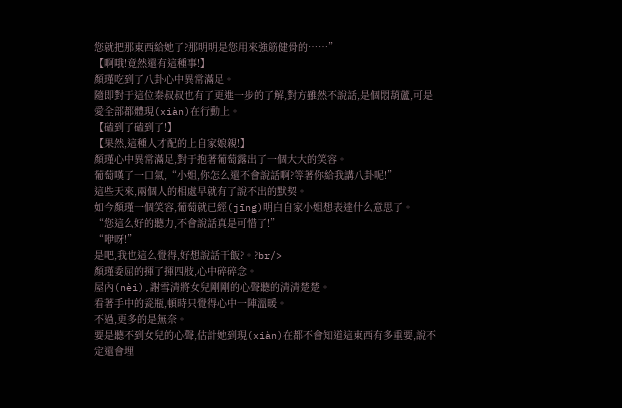您就把那東西給她了?那明明是您用來強筋健骨的……”
【啊哦!竟然還有這種事!】
顏瑾吃到了八卦心中異常滿足。
隨即對于這位秦叔叔也有了更進一步的了解,對方雖然不說話,是個悶葫蘆,可是愛全部都體現(xiàn)在行動上。
【磕到了磕到了!】
【果然,這種人才配的上自家娘親!】
顏瑾心中異常滿足,對于抱著葡萄露出了一個大大的笑容。
葡萄嘆了一口氣,“小姐,你怎么還不會說話啊?等著你給我講八卦呢!”
這些天來,兩個人的相處早就有了說不出的默契。
如今顏瑾一個笑容,葡萄就已經(jīng)明白自家小姐想表達什么意思了。
“您這么好的聽力,不會說話真是可惜了!”
“咿呀!”
是吧,我也這么覺得,好想說話干飯?。?br/>
顏瑾委屈的揮了揮四肢,心中碎碎念。
屋內(nèi),謝雪清將女兒剛剛的心聲聽的清清楚楚。
看著手中的瓷瓶,頓時只覺得心中一陣溫暖。
不過,更多的是無奈。
要是聽不到女兒的心聲,估計她到現(xiàn)在都不會知道這東西有多重要,說不定還會埋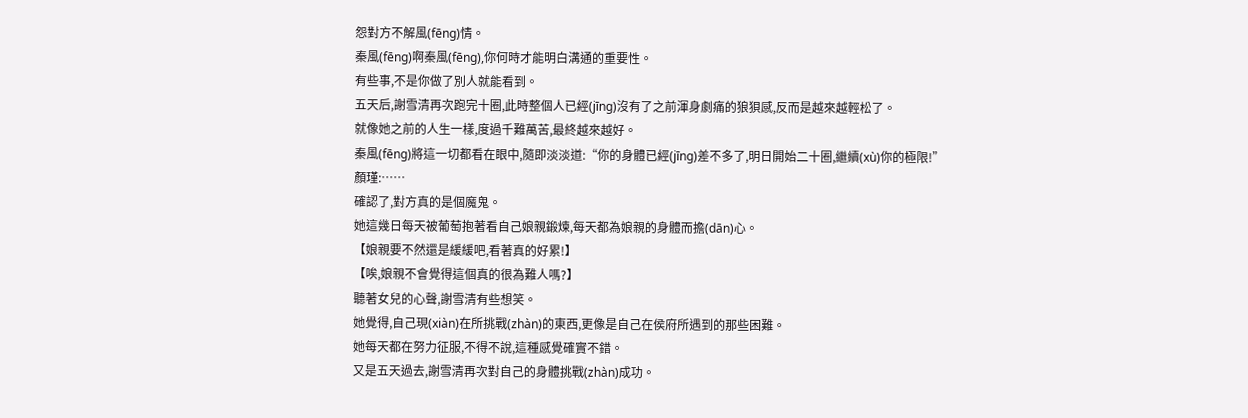怨對方不解風(fēng)情。
秦風(fēng)啊秦風(fēng),你何時才能明白溝通的重要性。
有些事,不是你做了別人就能看到。
五天后,謝雪清再次跑完十圈,此時整個人已經(jīng)沒有了之前渾身劇痛的狼狽感,反而是越來越輕松了。
就像她之前的人生一樣,度過千難萬苦,最終越來越好。
秦風(fēng)將這一切都看在眼中,隨即淡淡道:“你的身體已經(jīng)差不多了,明日開始二十圈,繼續(xù)你的極限!”
顏瑾:……
確認了,對方真的是個魔鬼。
她這幾日每天被葡萄抱著看自己娘親鍛煉,每天都為娘親的身體而擔(dān)心。
【娘親要不然還是緩緩吧,看著真的好累!】
【唉,娘親不會覺得這個真的很為難人嗎?】
聽著女兒的心聲,謝雪清有些想笑。
她覺得,自己現(xiàn)在所挑戰(zhàn)的東西,更像是自己在侯府所遇到的那些困難。
她每天都在努力征服,不得不說,這種感覺確實不錯。
又是五天過去,謝雪清再次對自己的身體挑戰(zhàn)成功。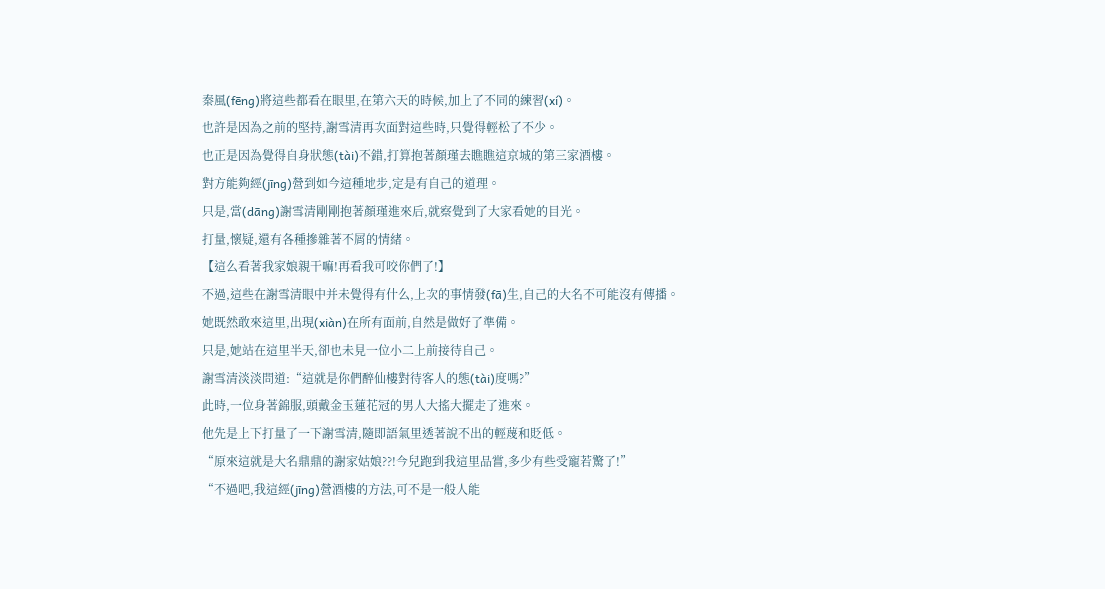秦風(fēng)將這些都看在眼里,在第六天的時候,加上了不同的練習(xí)。
也許是因為之前的堅持,謝雪清再次面對這些時,只覺得輕松了不少。
也正是因為覺得自身狀態(tài)不錯,打算抱著顏瑾去瞧瞧這京城的第三家酒樓。
對方能夠經(jīng)營到如今這種地步,定是有自己的道理。
只是,當(dāng)謝雪清剛剛抱著顏瑾進來后,就察覺到了大家看她的目光。
打量,懷疑,還有各種摻雜著不屑的情緒。
【這么看著我家娘親干嘛!再看我可咬你們了!】
不過,這些在謝雪清眼中并未覺得有什么,上次的事情發(fā)生,自己的大名不可能沒有傳播。
她既然敢來這里,出現(xiàn)在所有面前,自然是做好了準備。
只是,她站在這里半天,卻也未見一位小二上前接待自己。
謝雪清淡淡問道:“這就是你們醉仙樓對待客人的態(tài)度嗎?”
此時,一位身著錦服,頭戴金玉蓮花冠的男人大搖大擺走了進來。
他先是上下打量了一下謝雪清,隨即語氣里透著說不出的輕蔑和貶低。
“原來這就是大名鼎鼎的謝家姑娘??!今兒跑到我這里品嘗,多少有些受寵若驚了!”
“不過吧,我這經(jīng)營酒樓的方法,可不是一般人能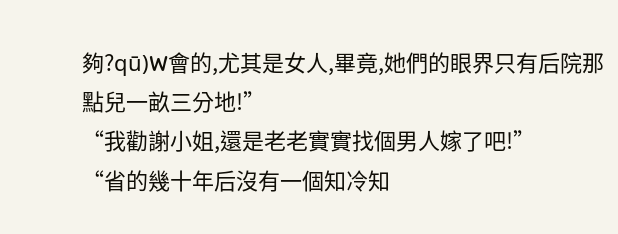夠?qū)W會的,尤其是女人,畢竟,她們的眼界只有后院那點兒一畝三分地!”
“我勸謝小姐,還是老老實實找個男人嫁了吧!”
“省的幾十年后沒有一個知冷知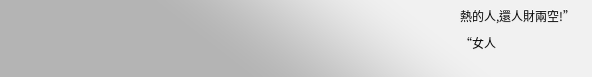熱的人,還人財兩空!”
“女人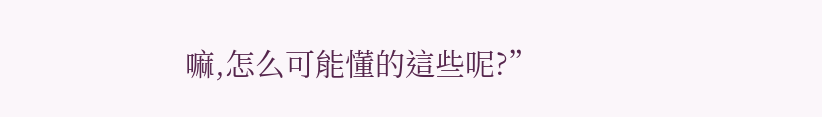嘛,怎么可能懂的這些呢?”